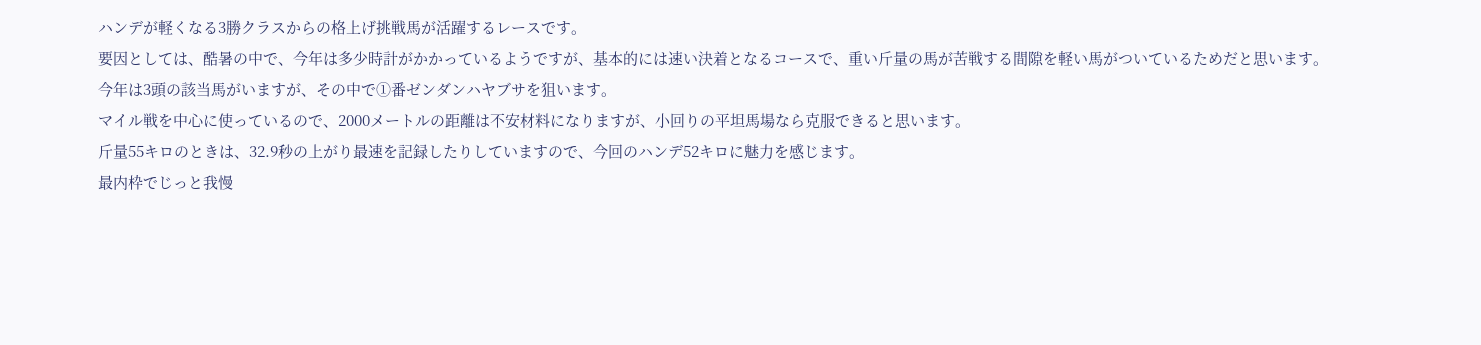ハンデが軽くなる3勝クラスからの格上げ挑戦馬が活躍するレースです。
要因としては、酷暑の中で、今年は多少時計がかかっているようですが、基本的には速い決着となるコースで、重い斤量の馬が苦戦する間隙を軽い馬がついているためだと思います。
今年は3頭の該当馬がいますが、その中で①番ゼンダンハヤブサを狙います。
マイル戦を中心に使っているので、2000メートルの距離は不安材料になりますが、小回りの平坦馬場なら克服できると思います。
斤量55キロのときは、32.9秒の上がり最速を記録したりしていますので、今回のハンデ52キロに魅力を感じます。
最内枠でじっと我慢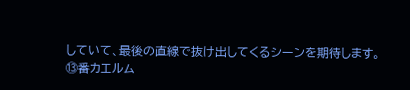していて、最後の直線で抜け出してくるシーンを期待します。
⑬番カエルム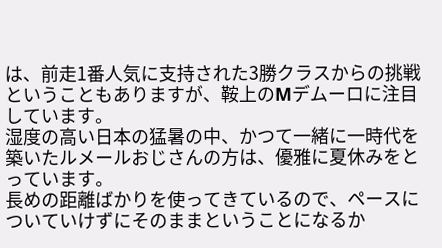は、前走1番人気に支持された3勝クラスからの挑戦ということもありますが、鞍上のMデムーロに注目しています。
湿度の高い日本の猛暑の中、かつて一緒に一時代を築いたルメールおじさんの方は、優雅に夏休みをとっています。
長めの距離ばかりを使ってきているので、ペースについていけずにそのままということになるか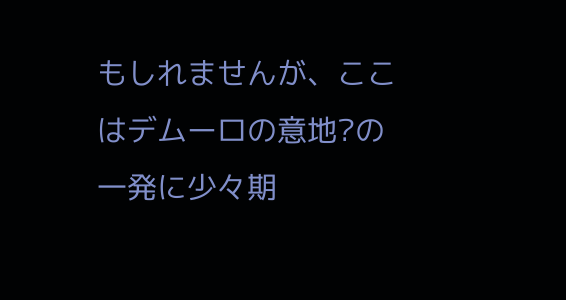もしれませんが、ここはデムーロの意地?の一発に少々期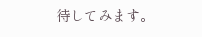待してみます。